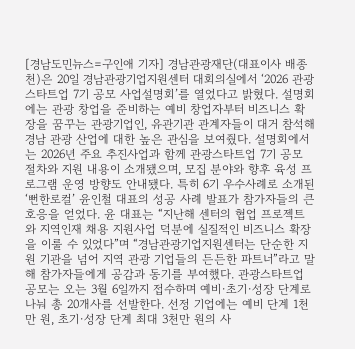[경남도민뉴스=구인애 기자] 경남관광재단(대표이사 배종천)은 20일 경남관광기업지원센터 대회의실에서 ‘2026 관광스타트업 7기 공모 사업설명회’를 열었다고 밝혔다. 설명회에는 관광 창업을 준비하는 예비 창업자부터 비즈니스 확장을 꿈꾸는 관광기업인, 유관기관 관계자들이 대거 참석해 경남 관광 산업에 대한 높은 관심을 보여줬다. 설명회에서는 2026년 주요 추진사업과 함께 관광스타트업 7기 공모 절차와 지원 내용이 소개됐으며, 모집 분야와 향후 육성 프로그램 운영 방향도 안내됐다. 특히 6기 우수사례로 소개된 ‘뻔한로컬’ 윤인철 대표의 성공 사례 발표가 참가자들의 큰 호응을 얻었다. 윤 대표는 “지난해 센터의 협업 프로젝트와 지역인재 채용 지원사업 덕분에 실질적인 비즈니스 확장을 이룰 수 있었다”며 “경남관광기업지원센터는 단순한 지원 기관을 넘어 지역 관광 기업들의 든든한 파트너”라고 말해 참가자들에게 공감과 동기를 부여했다. 관광스타트업 공모는 오는 3월 6일까지 접수하며 예비·초기·성장 단계로 나눠 총 20개사를 선발한다. 선정 기업에는 예비 단계 1천만 원, 초기·성장 단계 최대 3천만 원의 사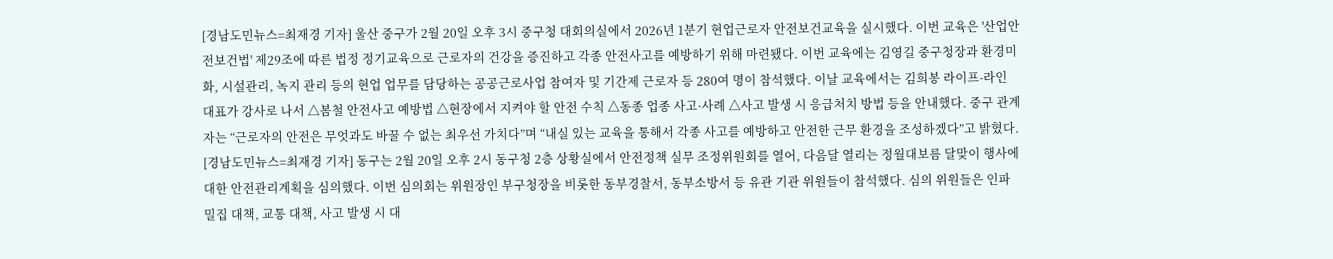[경남도민뉴스=최재경 기자] 울산 중구가 2월 20일 오후 3시 중구청 대회의실에서 2026년 1분기 현업근로자 안전보건교육을 실시했다. 이번 교육은 '산업안전보건법' 제29조에 따른 법정 정기교육으로 근로자의 건강을 증진하고 각종 안전사고를 예방하기 위해 마련됐다. 이번 교육에는 김영길 중구청장과 환경미화, 시설관리, 녹지 관리 등의 현업 업무를 담당하는 공공근로사업 참여자 및 기간제 근로자 등 280여 명이 참석했다. 이날 교육에서는 김희봉 라이프-라인 대표가 강사로 나서 △봄철 안전사고 예방법 △현장에서 지켜야 할 안전 수칙 △동종 업종 사고·사례 △사고 발생 시 응급처치 방법 등을 안내했다. 중구 관계자는 “근로자의 안전은 무엇과도 바꿀 수 없는 최우선 가치다”며 “내실 있는 교육을 통해서 각종 사고를 예방하고 안전한 근무 환경을 조성하겠다”고 밝혔다.
[경남도민뉴스=최재경 기자] 동구는 2월 20일 오후 2시 동구청 2층 상황실에서 안전정책 실무 조정위원회를 열어, 다음달 열리는 정월대보름 달맞이 행사에 대한 안전관리계획을 심의했다. 이번 심의회는 위원장인 부구청장을 비롯한 동부경찰서, 동부소방서 등 유관 기관 위원들이 참석했다. 심의 위원들은 인파 밀집 대책, 교통 대책, 사고 발생 시 대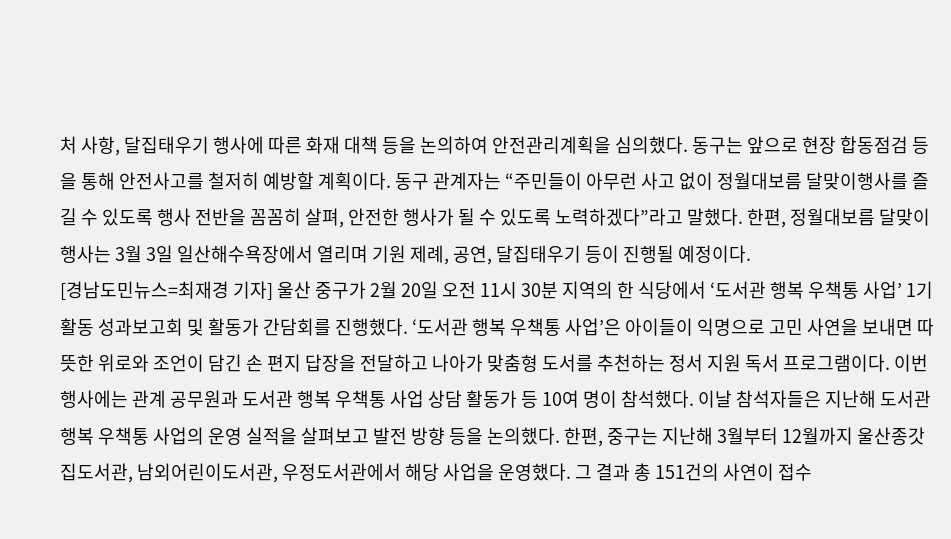처 사항, 달집태우기 행사에 따른 화재 대책 등을 논의하여 안전관리계획을 심의했다. 동구는 앞으로 현장 합동점검 등을 통해 안전사고를 철저히 예방할 계획이다. 동구 관계자는 “주민들이 아무런 사고 없이 정월대보름 달맞이행사를 즐길 수 있도록 행사 전반을 꼼꼼히 살펴, 안전한 행사가 될 수 있도록 노력하겠다”라고 말했다. 한편, 정월대보름 달맞이 행사는 3월 3일 일산해수욕장에서 열리며 기원 제례, 공연, 달집태우기 등이 진행될 예정이다.
[경남도민뉴스=최재경 기자] 울산 중구가 2월 20일 오전 11시 30분 지역의 한 식당에서 ‘도서관 행복 우책통 사업’ 1기 활동 성과보고회 및 활동가 간담회를 진행했다. ‘도서관 행복 우책통 사업’은 아이들이 익명으로 고민 사연을 보내면 따뜻한 위로와 조언이 담긴 손 편지 답장을 전달하고 나아가 맞춤형 도서를 추천하는 정서 지원 독서 프로그램이다. 이번 행사에는 관계 공무원과 도서관 행복 우책통 사업 상담 활동가 등 10여 명이 참석했다. 이날 참석자들은 지난해 도서관 행복 우책통 사업의 운영 실적을 살펴보고 발전 방향 등을 논의했다. 한편, 중구는 지난해 3월부터 12월까지 울산종갓집도서관, 남외어린이도서관, 우정도서관에서 해당 사업을 운영했다. 그 결과 총 151건의 사연이 접수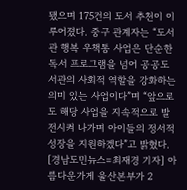됐으며 175건의 도서 추천이 이루어졌다. 중구 관계자는 “도서관 행복 우책통 사업은 단순한 독서 프로그램을 넘어 공공도서관의 사회적 역할을 강화하는 의미 있는 사업이다”며 “앞으로도 해당 사업을 지속적으로 발전시켜 나가며 아이들의 정서적 성장을 지원하겠다”고 밝혔다.
[경남도민뉴스=최재경 기자] 아름다운가게 울산본부가 2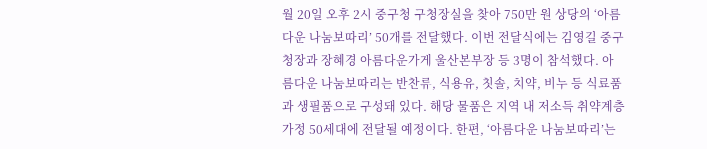월 20일 오후 2시 중구청 구청장실을 찾아 750만 원 상당의 ‘아름다운 나눔보따리’ 50개를 전달했다. 이번 전달식에는 김영길 중구청장과 장혜경 아름다운가게 울산본부장 등 3명이 참석했다. 아름다운 나눔보따리는 반찬류, 식용유, 칫솔, 치약, 비누 등 식료품과 생필품으로 구성돼 있다. 해당 물품은 지역 내 저소득 취약계층 가정 50세대에 전달될 예정이다. 한편, ‘아름다운 나눔보따리’는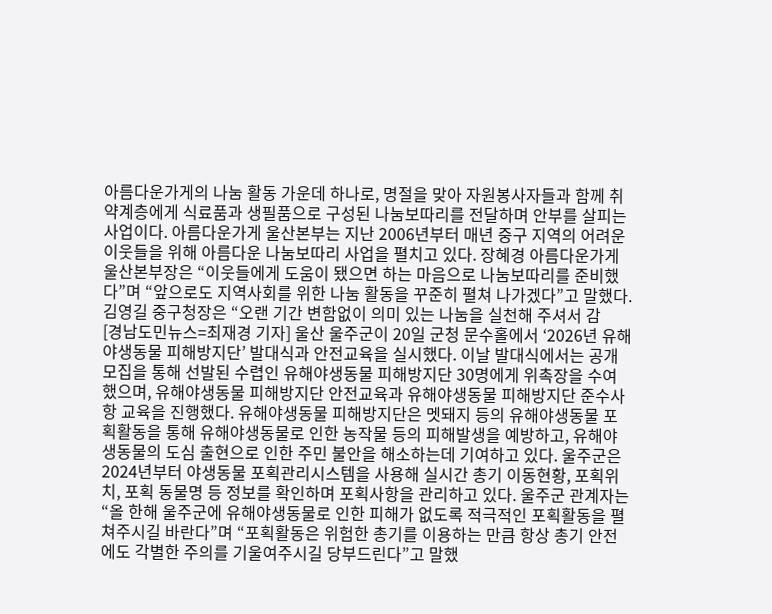아름다운가게의 나눔 활동 가운데 하나로, 명절을 맞아 자원봉사자들과 함께 취약계층에게 식료품과 생필품으로 구성된 나눔보따리를 전달하며 안부를 살피는 사업이다. 아름다운가게 울산본부는 지난 2006년부터 매년 중구 지역의 어려운 이웃들을 위해 아름다운 나눔보따리 사업을 펼치고 있다. 장혜경 아름다운가게 울산본부장은 “이웃들에게 도움이 됐으면 하는 마음으로 나눔보따리를 준비했다”며 “앞으로도 지역사회를 위한 나눔 활동을 꾸준히 펼쳐 나가겠다”고 말했다. 김영길 중구청장은 “오랜 기간 변함없이 의미 있는 나눔을 실천해 주셔서 감
[경남도민뉴스=최재경 기자] 울산 울주군이 20일 군청 문수홀에서 ‘2026년 유해야생동물 피해방지단’ 발대식과 안전교육을 실시했다. 이날 발대식에서는 공개모집을 통해 선발된 수렵인 유해야생동물 피해방지단 30명에게 위촉장을 수여했으며, 유해야생동물 피해방지단 안전교육과 유해야생동물 피해방지단 준수사항 교육을 진행했다. 유해야생동물 피해방지단은 멧돼지 등의 유해야생동물 포획활동을 통해 유해야생동물로 인한 농작물 등의 피해발생을 예방하고, 유해야생동물의 도심 출현으로 인한 주민 불안을 해소하는데 기여하고 있다. 울주군은 2024년부터 야생동물 포획관리시스템을 사용해 실시간 총기 이동현황, 포획위치, 포획 동물명 등 정보를 확인하며 포획사항을 관리하고 있다. 울주군 관계자는 “올 한해 울주군에 유해야생동물로 인한 피해가 없도록 적극적인 포획활동을 펼쳐주시길 바란다”며 “포획활동은 위험한 총기를 이용하는 만큼 항상 총기 안전에도 각별한 주의를 기울여주시길 당부드린다”고 말했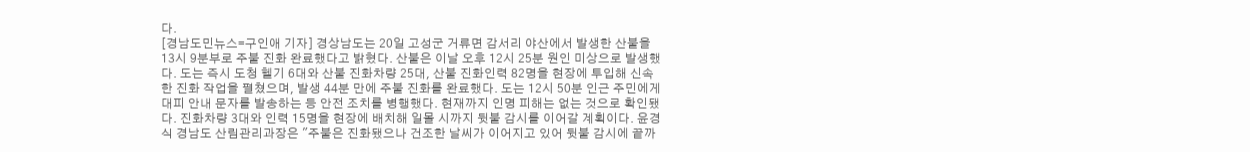다.
[경남도민뉴스=구인애 기자] 경상남도는 20일 고성군 거류면 감서리 야산에서 발생한 산불을 13시 9분부로 주불 진화 완료했다고 밝혔다. 산불은 이날 오후 12시 25분 원인 미상으로 발생했다. 도는 즉시 도청 헬기 6대와 산불 진화차량 25대, 산불 진화인력 82명을 현장에 투입해 신속한 진화 작업을 펼쳤으며, 발생 44분 만에 주불 진화를 완료했다. 도는 12시 50분 인근 주민에게 대피 안내 문자를 발송하는 등 안전 조치를 병행했다. 현재까지 인명 피해는 없는 것으로 확인됐다. 진화차량 3대와 인력 15명을 현장에 배치해 일몰 시까지 뒷불 감시를 이어갈 계획이다. 윤경식 경남도 산림관리과장은 "주불은 진화됐으나 건조한 날씨가 이어지고 있어 뒷불 감시에 끝까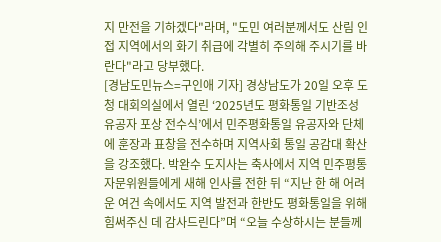지 만전을 기하겠다"라며, "도민 여러분께서도 산림 인접 지역에서의 화기 취급에 각별히 주의해 주시기를 바란다"라고 당부했다.
[경남도민뉴스=구인애 기자] 경상남도가 20일 오후 도청 대회의실에서 열린 ‘2025년도 평화통일 기반조성 유공자 포상 전수식’에서 민주평화통일 유공자와 단체에 훈장과 표창을 전수하며 지역사회 통일 공감대 확산을 강조했다. 박완수 도지사는 축사에서 지역 민주평통 자문위원들에게 새해 인사를 전한 뒤 “지난 한 해 어려운 여건 속에서도 지역 발전과 한반도 평화통일을 위해 힘써주신 데 감사드린다”며 “오늘 수상하시는 분들께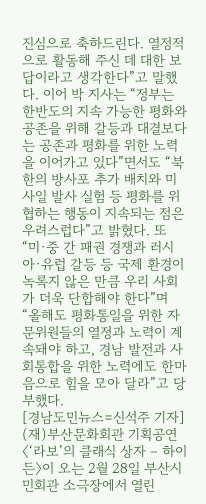진심으로 축하드린다. 열정적으로 활동해 주신 데 대한 보답이라고 생각한다”고 말했다. 이어 박 지사는 “정부는 한반도의 지속 가능한 평화와 공존을 위해 갈등과 대결보다는 공존과 평화를 위한 노력을 이어가고 있다”면서도 “북한의 방사포 추가 배치와 미사일 발사 실험 등 평화를 위협하는 행동이 지속되는 점은 우려스럽다”고 밝혔다. 또 “미·중 간 패권 경쟁과 러시아·유럽 갈등 등 국제 환경이 녹록지 않은 만큼 우리 사회가 더욱 단합해야 한다”며 “올해도 평화통일을 위한 자문위원들의 열정과 노력이 계속돼야 하고, 경남 발전과 사회통합을 위한 노력에도 한마음으로 힘을 모아 달라”고 당부했다.
[경남도민뉴스=신석주 기자] (재)부산문화회관 기획공연 〈‘라보’의 클래식 상자 – 하이든〉이 오는 2월 28일 부산시민회관 소극장에서 열린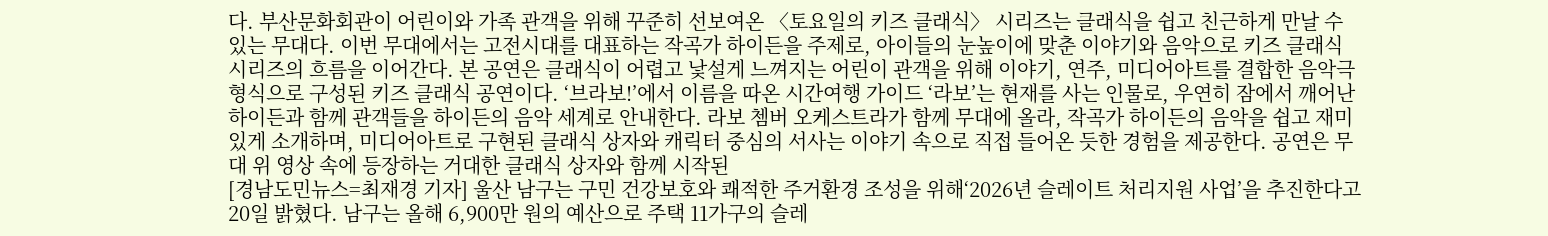다. 부산문화회관이 어린이와 가족 관객을 위해 꾸준히 선보여온 〈토요일의 키즈 클래식〉 시리즈는 클래식을 쉽고 친근하게 만날 수 있는 무대다. 이번 무대에서는 고전시대를 대표하는 작곡가 하이든을 주제로, 아이들의 눈높이에 맞춘 이야기와 음악으로 키즈 클래식 시리즈의 흐름을 이어간다. 본 공연은 클래식이 어렵고 낯설게 느껴지는 어린이 관객을 위해 이야기, 연주, 미디어아트를 결합한 음악극 형식으로 구성된 키즈 클래식 공연이다. ‘브라보!’에서 이름을 따온 시간여행 가이드 ‘라보’는 현재를 사는 인물로, 우연히 잠에서 깨어난 하이든과 함께 관객들을 하이든의 음악 세계로 안내한다. 라보 쳄버 오케스트라가 함께 무대에 올라, 작곡가 하이든의 음악을 쉽고 재미있게 소개하며, 미디어아트로 구현된 클래식 상자와 캐릭터 중심의 서사는 이야기 속으로 직접 들어온 듯한 경험을 제공한다. 공연은 무대 위 영상 속에 등장하는 거대한 클래식 상자와 함께 시작된
[경남도민뉴스=최재경 기자] 울산 남구는 구민 건강보호와 쾌적한 주거환경 조성을 위해‘2026년 슬레이트 처리지원 사업’을 추진한다고 20일 밝혔다. 남구는 올해 6,900만 원의 예산으로 주택 11가구의 슬레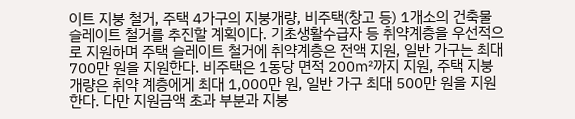이트 지붕 철거, 주택 4가구의 지붕개량, 비주택(창고 등) 1개소의 건축물 슬레이트 철거를 추진할 계획이다. 기초생활수급자 등 취약계층을 우선적으로 지원하며 주택 슬레이트 철거에 취약계층은 전액 지원, 일반 가구는 최대 700만 원을 지원한다. 비주택은 1동당 면적 200㎡까지 지원, 주택 지붕개량은 취약 계층에게 최대 1,000만 원, 일반 가구 최대 500만 원을 지원한다. 다만 지원금액 초과 부분과 지붕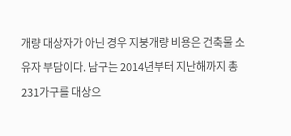개량 대상자가 아닌 경우 지붕개량 비용은 건축물 소유자 부담이다. 남구는 2014년부터 지난해까지 총 231가구를 대상으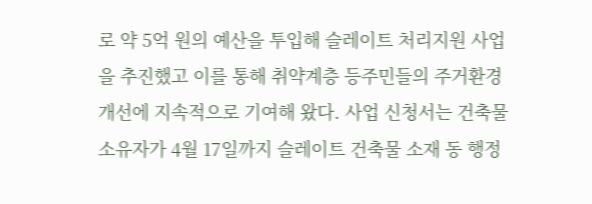로 약 5억 원의 예산을 투입해 슬레이트 처리지원 사업을 추진했고 이를 통해 취약계층 등주민들의 주거환경 개선에 지속적으로 기여해 왔다. 사업 신청서는 건축물 소유자가 4월 17일까지 슬레이트 건축물 소재 동 행정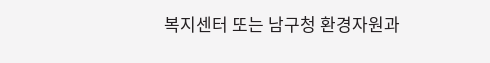복지센터 또는 남구청 환경자원과